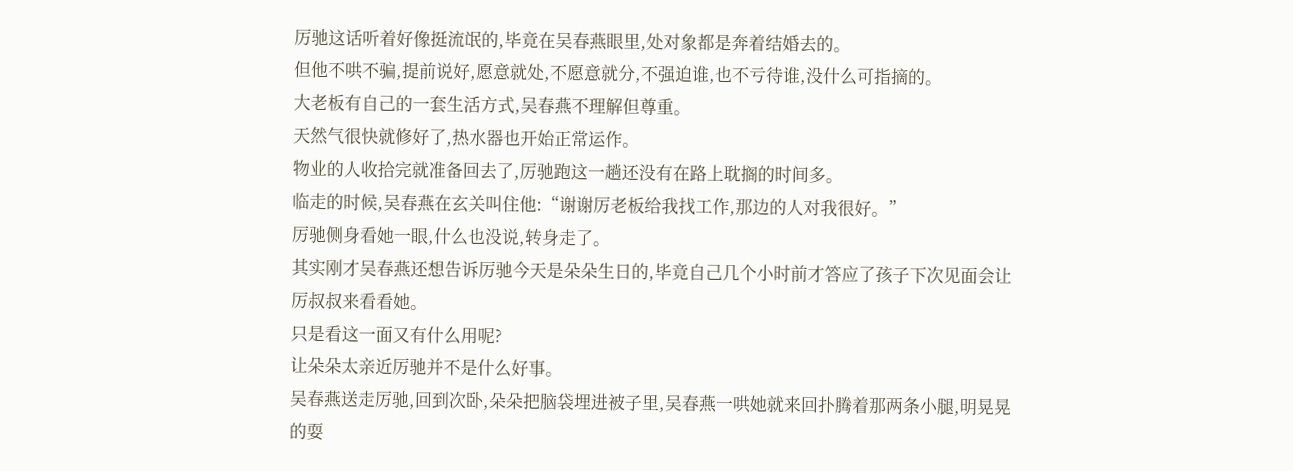厉驰这话听着好像挺流氓的,毕竟在吴春燕眼里,处对象都是奔着结婚去的。
但他不哄不骗,提前说好,愿意就处,不愿意就分,不强迫谁,也不亏待谁,没什么可指摘的。
大老板有自己的一套生活方式,吴春燕不理解但尊重。
天然气很快就修好了,热水器也开始正常运作。
物业的人收拾完就准备回去了,厉驰跑这一趟还没有在路上耽搁的时间多。
临走的时候,吴春燕在玄关叫住他:“谢谢厉老板给我找工作,那边的人对我很好。”
厉驰侧身看她一眼,什么也没说,转身走了。
其实刚才吴春燕还想告诉厉驰今天是朵朵生日的,毕竟自己几个小时前才答应了孩子下次见面会让厉叔叔来看看她。
只是看这一面又有什么用呢?
让朵朵太亲近厉驰并不是什么好事。
吴春燕送走厉驰,回到次卧,朵朵把脑袋埋进被子里,吴春燕一哄她就来回扑腾着那两条小腿,明晃晃的耍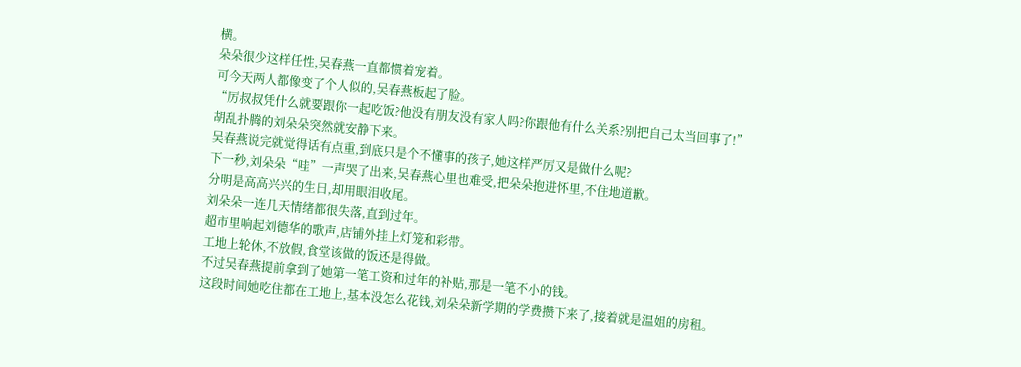横。
朵朵很少这样任性,吴春燕一直都惯着宠着。
可今天两人都像变了个人似的,吴春燕板起了脸。
“厉叔叔凭什么就要跟你一起吃饭?他没有朋友没有家人吗?你跟他有什么关系?别把自己太当回事了!”
胡乱扑腾的刘朵朵突然就安静下来。
吴春燕说完就觉得话有点重,到底只是个不懂事的孩子,她这样严厉又是做什么呢?
下一秒,刘朵朵“哇”一声哭了出来,吴春燕心里也难受,把朵朵抱进怀里,不住地道歉。
分明是高高兴兴的生日,却用眼泪收尾。
刘朵朵一连几天情绪都很失落,直到过年。
超市里响起刘德华的歌声,店铺外挂上灯笼和彩带。
工地上轮休,不放假,食堂该做的饭还是得做。
不过吴春燕提前拿到了她第一笔工资和过年的补贴,那是一笔不小的钱。
这段时间她吃住都在工地上,基本没怎么花钱,刘朵朵新学期的学费攒下来了,接着就是温姐的房租。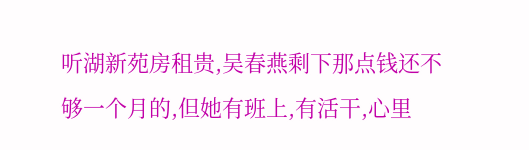听湖新苑房租贵,吴春燕剩下那点钱还不够一个月的,但她有班上,有活干,心里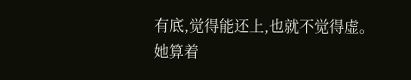有底,觉得能还上,也就不觉得虚。
她算着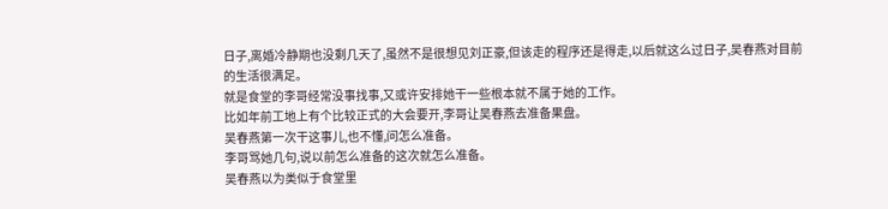日子,离婚冷静期也没剩几天了,虽然不是很想见刘正豪,但该走的程序还是得走,以后就这么过日子,吴春燕对目前的生活很满足。
就是食堂的李哥经常没事找事,又或许安排她干一些根本就不属于她的工作。
比如年前工地上有个比较正式的大会要开,李哥让吴春燕去准备果盘。
吴春燕第一次干这事儿,也不懂,问怎么准备。
李哥骂她几句,说以前怎么准备的这次就怎么准备。
吴春燕以为类似于食堂里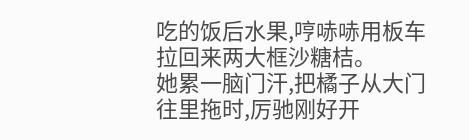吃的饭后水果,哼哧哧用板车拉回来两大框沙糖桔。
她累一脑门汗,把橘子从大门往里拖时,厉驰刚好开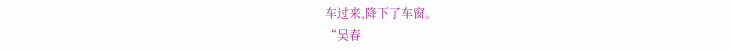车过来,降下了车窗。
“吴春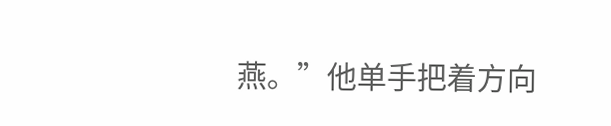燕。”他单手把着方向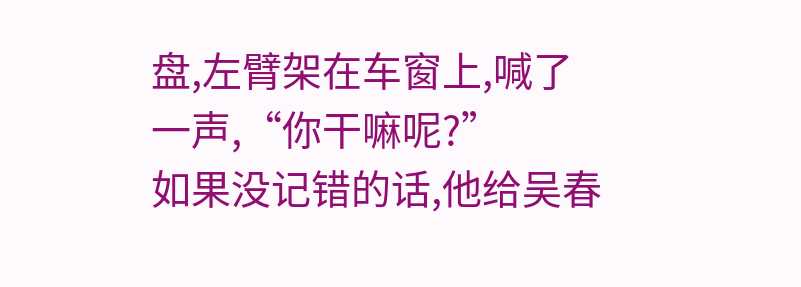盘,左臂架在车窗上,喊了一声,“你干嘛呢?”
如果没记错的话,他给吴春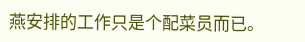燕安排的工作只是个配菜员而已。